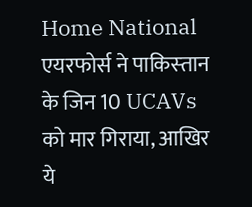Home National एयरफोर्स ने पाक‍िस्‍तान के ज‍िन 10 UCAVs को मार ग‍िराया, आख‍िर ये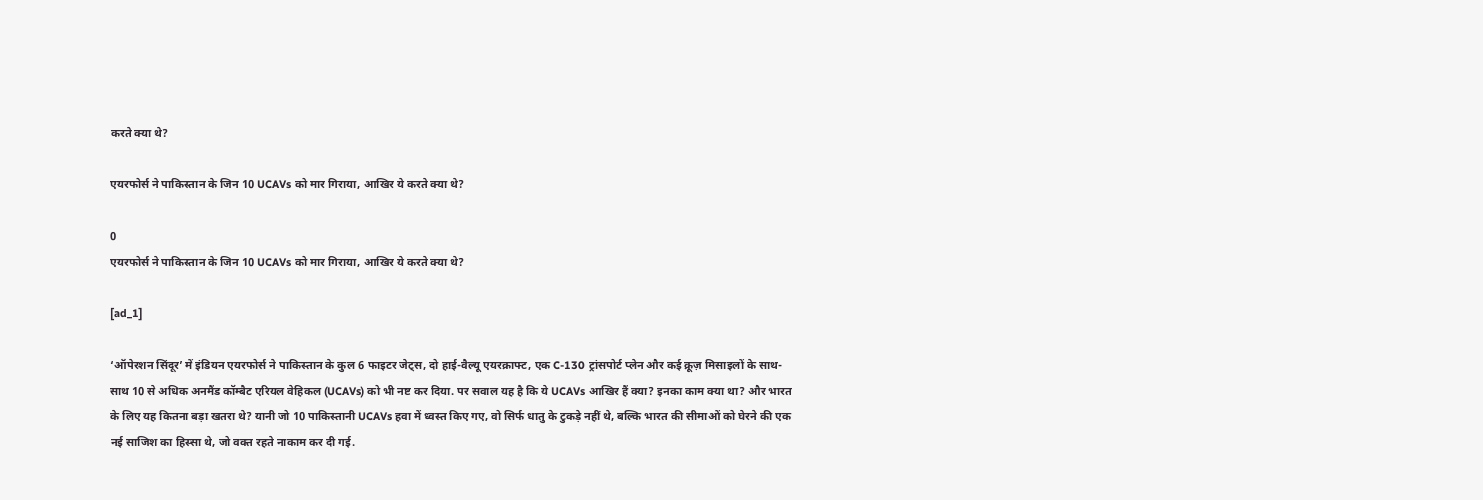करते क्‍या थे?

एयरफोर्स ने पाक‍िस्‍तान के ज‍िन 10 UCAVs को मार ग‍िराया, आख‍िर ये करते क्‍या थे?

0
एयरफोर्स ने पाक‍िस्‍तान के ज‍िन 10 UCAVs को मार ग‍िराया, आख‍िर ये करते क्‍या थे?

[ad_1]

‘ऑपेरशन सिंदूर’ में इंडियन एयरफोर्स ने पाकिस्तान के कुल 6 फाइटर जेट्स, दो हाई-वैल्यू एयरक्राफ्ट, एक C-130 ट्रांसपोर्ट प्लेन और कई क्रूज़ मिसाइलों के साथ-साथ 10 से अधिक अनमैंड कॉम्‍बैट एर‍ियल वेह‍िकल (UCAVs) को भी नष्ट कर दिया. पर सवाल यह है कि ये UCAVs आखिर हैं क्‍या? इनका काम क्‍या था? और भारत के लिए यह कितना बड़ा खतरा थे? यानी जो 10 पाकिस्तानी UCAVs हवा में ध्वस्त किए गए, वो सिर्फ धातु के टुकड़े नहीं थे, बल्कि भारत की सीमाओं को घेरने की एक नई साजिश का हिस्सा थे, जो वक्त रहते नाकाम कर दी गई.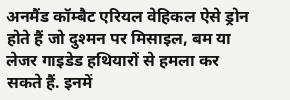अनमैंड कॉम्‍बैट एर‍ियल वेह‍िकल ऐसे ड्रोन होते हैं जो दुश्मन पर मिसाइल, बम या लेजर गाइडेड हथियारों से हमला कर सकते हैं. इनमें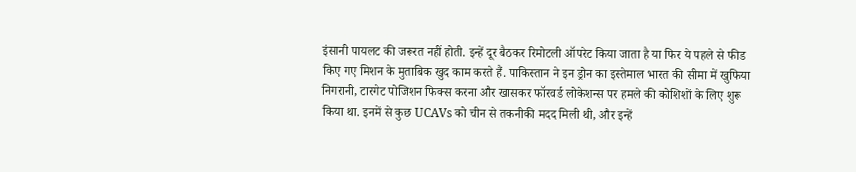इंसानी पायलट की जरूरत नहीं होती. इन्हें दूर बैठकर रिमोटली ऑपरेट किया जाता है या फिर ये पहले से फीड किए गए मिशन के मुताबिक खुद काम करते हैं. पाकिस्तान ने इन ड्रोन का इस्तेमाल भारत की सीमा में खुफिया निगरानी, टारगेट पोजिशन फिक्स करना और खासकर फॉरवर्ड लोकेशन्स पर हमले की कोशिशों के लिए शुरू किया था. इनमें से कुछ UCAVs को चीन से तकनीकी मदद मिली थी, और इन्हें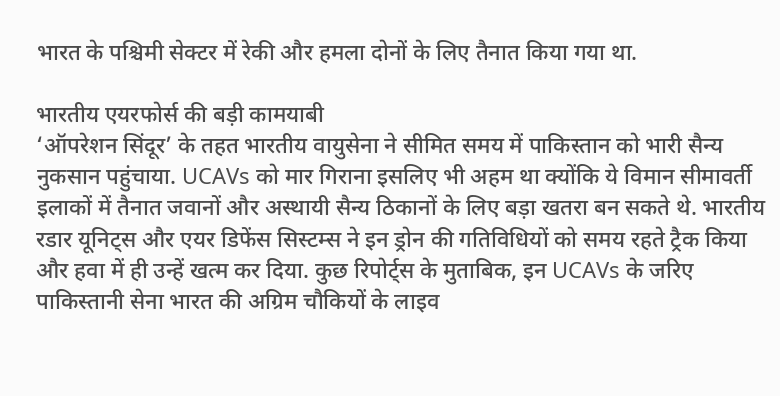भारत के पश्चिमी सेक्टर में रेकी और हमला दोनों के लिए तैनात किया गया था.

भारतीय एयरफोर्स की बड़ी कामयाबी
‘ऑपरेशन सिंदूर’ के तहत भारतीय वायुसेना ने सीमित समय में पाकिस्तान को भारी सैन्य नुकसान पहुंचाया. UCAVs को मार गिराना इसलिए भी अहम था क्योंकि ये विमान सीमावर्ती इलाकों में तैनात जवानों और अस्थायी सैन्य ठिकानों के लिए बड़ा खतरा बन सकते थे. भारतीय रडार यूनिट्स और एयर डिफेंस सिस्टम्स ने इन ड्रोन की गतिविधियों को समय रहते ट्रैक किया और हवा में ही उन्हें खत्म कर दिया. कुछ रिपोर्ट्स के मुताबिक, इन UCAVs के जरिए पाकिस्तानी सेना भारत की अग्रिम चौकियों के लाइव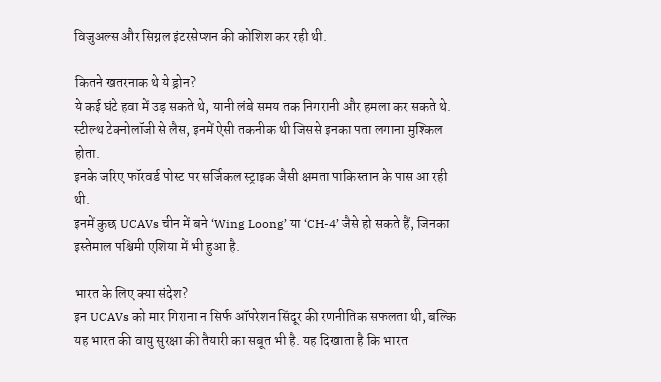विजुअल्स और सिग्नल इंटरसेप्शन की कोशिश कर रही थी.

कितने खतरनाक थे ये ड्रोन?
ये कई घंटे हवा में उड़ सकते थे, यानी लंबे समय तक निगरानी और हमला कर सकते थे.
स्टील्थ टेक्नोलॉजी से लैस, इनमें ऐसी तकनीक थी जिससे इनका पता लगाना मुश्किल होता.
इनके जरिए फॉरवर्ड पोस्ट पर सर्जिकल स्ट्राइक जैसी क्षमता पाकिस्तान के पास आ रही थी.
इनमें कुछ UCAVs चीन में बने ‘Wing Loong’ या ‘CH-4’ जैसे हो सकते हैं, जिनका इस्तेमाल पश्चिमी एशिया में भी हुआ है.

भारत के लिए क्या संदेश?
इन UCAVs को मार गिराना न सिर्फ ऑपरेशन सिंदूर की रणनीतिक सफलता थी, बल्कि यह भारत की वायु सुरक्षा की तैयारी का सबूत भी है. यह दिखाता है कि भारत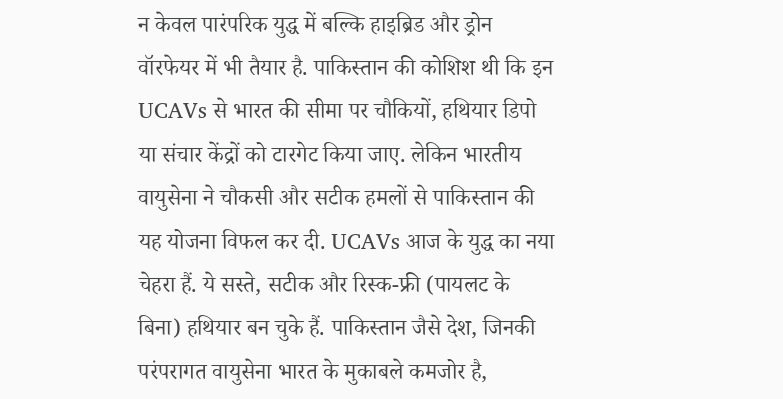न केवल पारंपरिक युद्ध में बल्कि हाइब्रिड और ड्रोन वॉरफेयर में भी तैयार है. पाकिस्तान की कोशिश थी कि इन UCAVs से भारत की सीमा पर चौकियों, हथियार डिपो या संचार केंद्रों को टारगेट किया जाए. लेकिन भारतीय वायुसेना ने चौकसी और सटीक हमलों से पाकिस्तान की यह योजना विफल कर दी. UCAVs आज के युद्ध का नया चेहरा हैं. ये सस्ते, सटीक और रिस्क-फ्री (पायलट के बिना) हथियार बन चुके हैं. पाकिस्तान जैसे देश, जिनकी परंपरागत वायुसेना भारत के मुकाबले कमजोर है,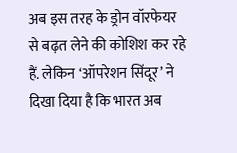अब इस तरह के ड्रोन वॉरफेयर से बढ़त लेने की कोशिश कर रहे हैं. लेकिन ‘ऑपरेशन सिंदूर’ ने दिखा दिया है कि भारत अब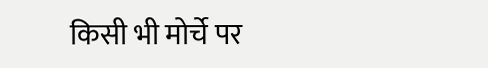किसी भी मोर्चे पर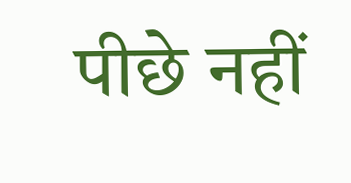पीछे नहीं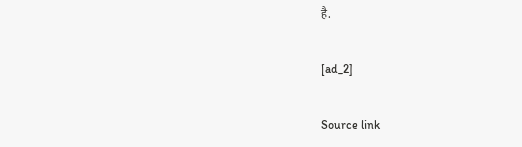है.

[ad_2]

Source link